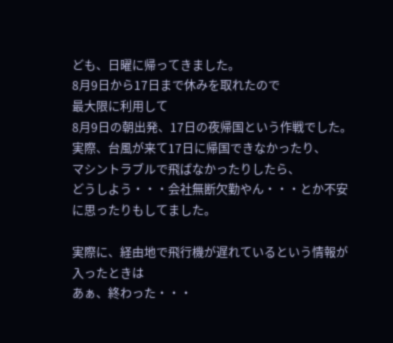ども、日曜に帰ってきました。
8月9日から17日まで休みを取れたので
最大限に利用して
8月9日の朝出発、17日の夜帰国という作戦でした。
実際、台風が来て17日に帰国できなかったり、
マシントラブルで飛ばなかったりしたら、
どうしよう・・・会社無断欠勤やん・・・とか不安に思ったりもしてました。

実際に、経由地で飛行機が遅れているという情報が入ったときは
あぁ、終わった・・・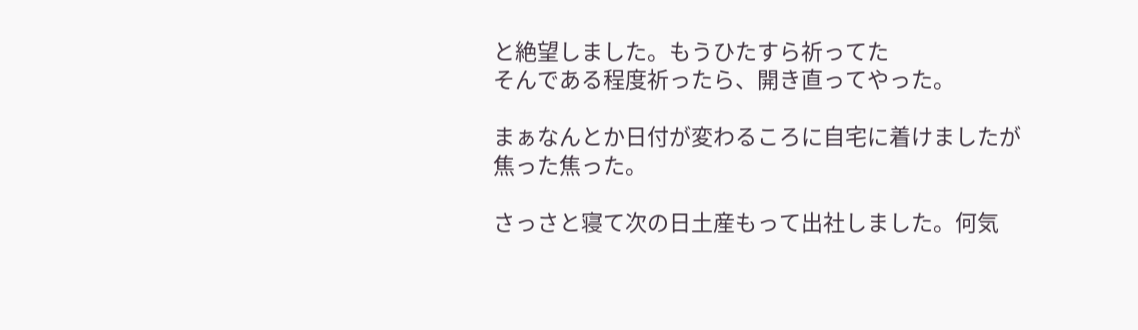と絶望しました。もうひたすら祈ってた
そんである程度祈ったら、開き直ってやった。

まぁなんとか日付が変わるころに自宅に着けましたが
焦った焦った。

さっさと寝て次の日土産もって出社しました。何気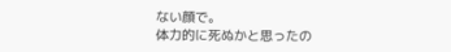ない顔で。
体力的に死ぬかと思ったの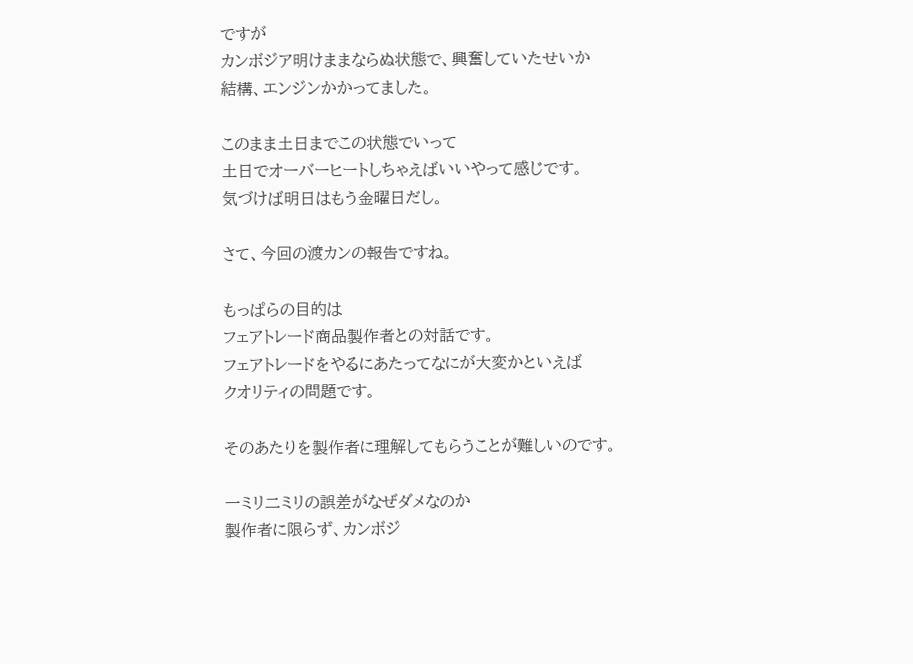ですが
カンボジア明けままならぬ状態で、興奮していたせいか
結構、エンジンかかってました。

このまま土日までこの状態でいって
土日でオーバーヒートしちゃえばいいやって感じです。
気づけば明日はもう金曜日だし。

さて、今回の渡カンの報告ですね。

もっぱらの目的は
フェアトレード商品製作者との対話です。
フェアトレードをやるにあたってなにが大変かといえば
クオリティの問題です。

そのあたりを製作者に理解してもらうことが難しいのです。

一ミリ二ミリの誤差がなぜダメなのか
製作者に限らず、カンボジ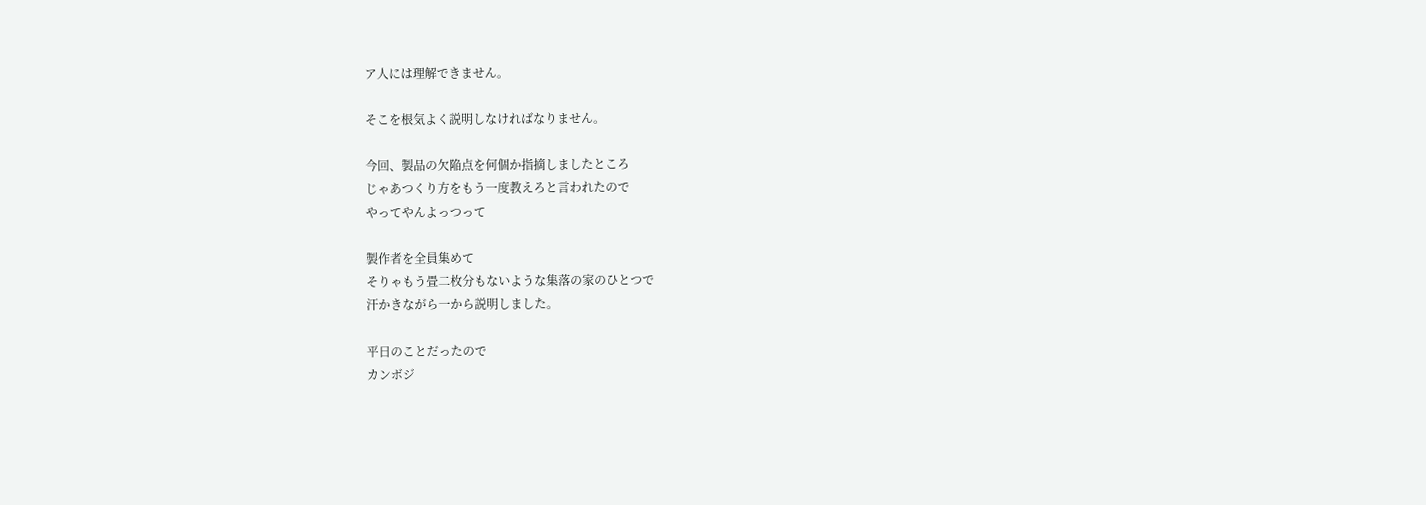ア人には理解できません。

そこを根気よく説明しなければなりません。

今回、製品の欠陥点を何個か指摘しましたところ
じゃあつくり方をもう一度教えろと言われたので
やってやんよっつって

製作者を全員集めて
そりゃもう畳二枚分もないような集落の家のひとつで
汗かきながら一から説明しました。

平日のことだったので
カンボジ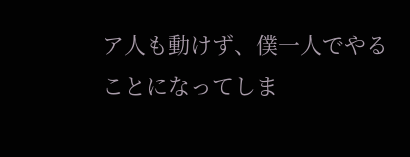ア人も動けず、僕一人でやることになってしま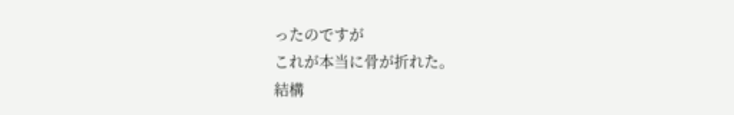ったのですが
これが本当に骨が折れた。
結構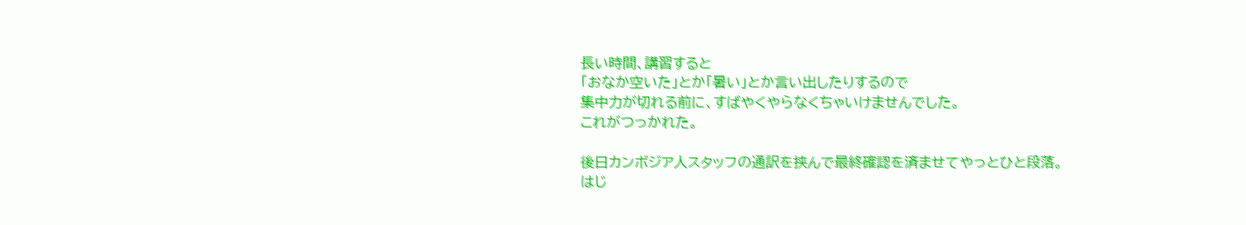長い時間、講習すると
「おなか空いた」とか「暑い」とか言い出したりするので
集中力が切れる前に、すばやくやらなくちゃいけませんでした。
これがつっかれた。

後日カンボジア人スタッフの通訳を挟んで最終確認を済ませてやっとひと段落。
はじ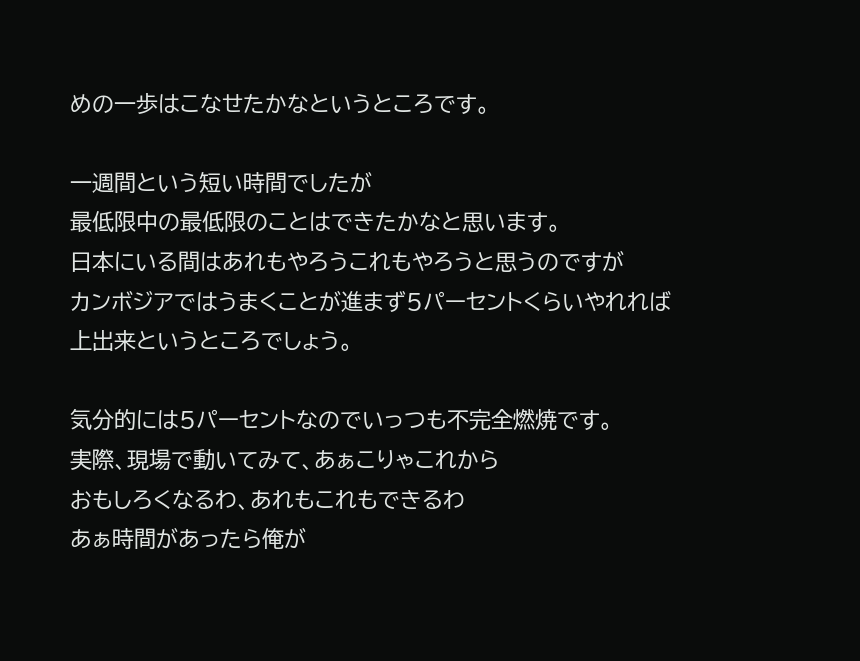めの一歩はこなせたかなというところです。

一週間という短い時間でしたが
最低限中の最低限のことはできたかなと思います。
日本にいる間はあれもやろうこれもやろうと思うのですが
カンボジアではうまくことが進まず5パーセントくらいやれれば
上出来というところでしょう。

気分的には5パーセントなのでいっつも不完全燃焼です。
実際、現場で動いてみて、あぁこりゃこれから
おもしろくなるわ、あれもこれもできるわ
あぁ時間があったら俺が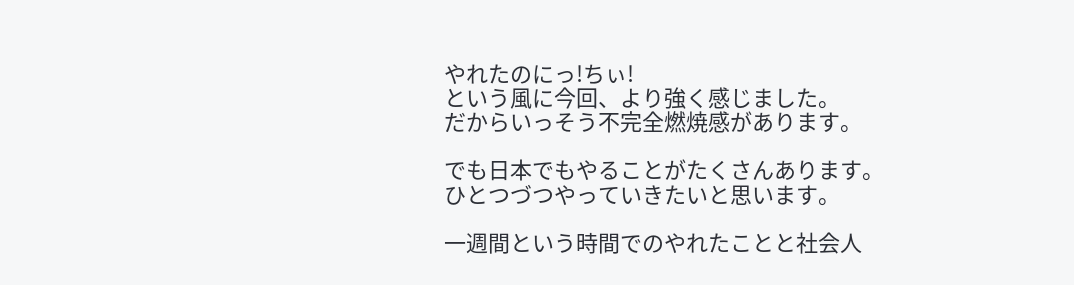やれたのにっ!ちぃ!
という風に今回、より強く感じました。
だからいっそう不完全燃焼感があります。

でも日本でもやることがたくさんあります。
ひとつづつやっていきたいと思います。

一週間という時間でのやれたことと社会人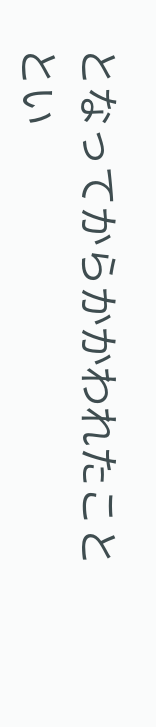となってからかかわれたこと
とい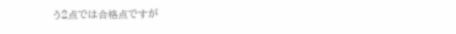う2点では合格点ですが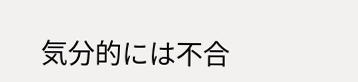気分的には不合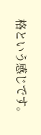格という感じです。